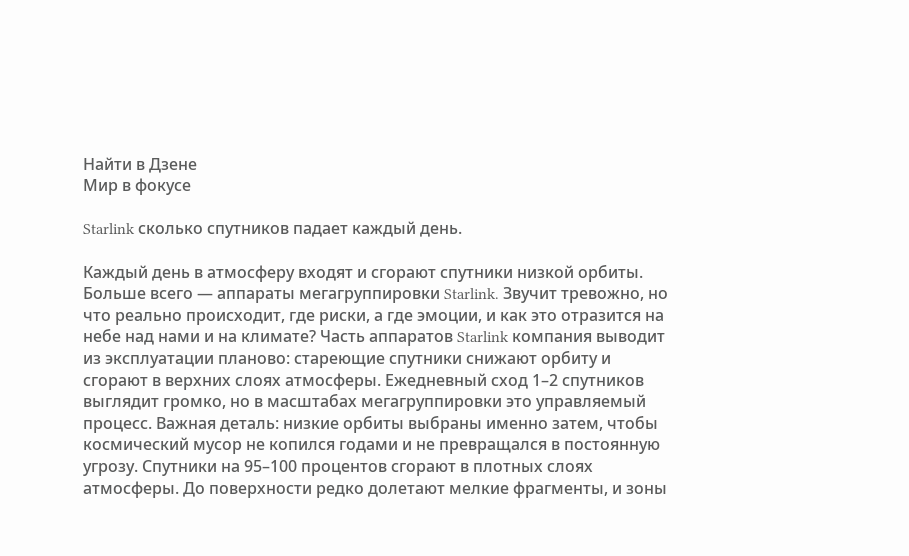Найти в Дзене
Мир в фокусе

Starlink сколько спутников падает каждый день.

Каждый день в атмосферу входят и сгорают спутники низкой орбиты. Больше всего — аппараты мегагруппировки Starlink. Звучит тревожно, но что реально происходит, где риски, а где эмоции, и как это отразится на небе над нами и на климате? Часть аппаратов Starlink компания выводит из эксплуатации планово: стареющие спутники снижают орбиту и сгорают в верхних слоях атмосферы. Ежедневный сход 1–2 спутников выглядит громко, но в масштабах мегагруппировки это управляемый процесс. Важная деталь: низкие орбиты выбраны именно затем, чтобы космический мусор не копился годами и не превращался в постоянную угрозу. Спутники на 95–100 процентов сгорают в плотных слоях атмосферы. До поверхности редко долетают мелкие фрагменты, и зоны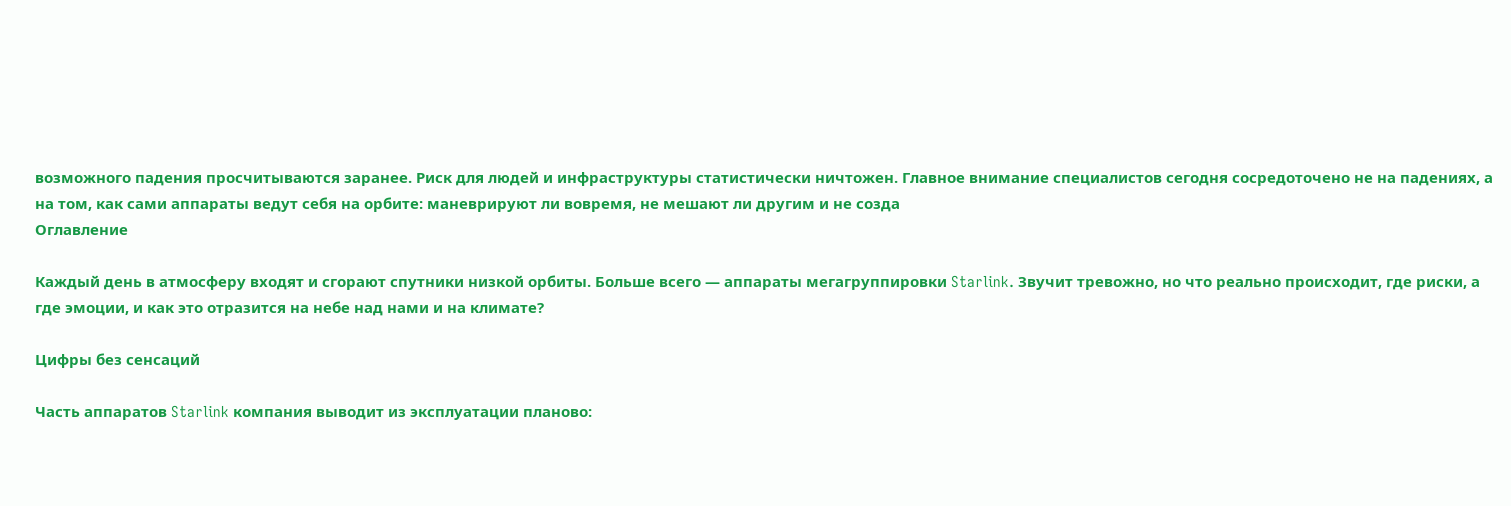возможного падения просчитываются заранее. Риск для людей и инфраструктуры статистически ничтожен. Главное внимание специалистов сегодня сосредоточено не на падениях, а на том, как сами аппараты ведут себя на орбите: маневрируют ли вовремя, не мешают ли другим и не созда
Оглавление

Каждый день в атмосферу входят и сгорают спутники низкой орбиты. Больше всего — аппараты мегагруппировки Starlink. Звучит тревожно, но что реально происходит, где риски, а где эмоции, и как это отразится на небе над нами и на климате?

Цифры без сенсаций

Часть аппаратов Starlink компания выводит из эксплуатации планово: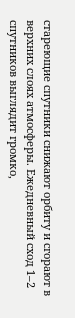стареющие спутники снижают орбиту и сгорают в верхних слоях атмосферы. Ежедневный сход 1–2 спутников выглядит громко,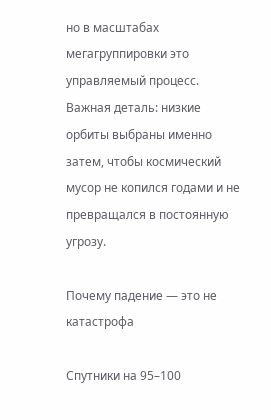но в масштабах мегагруппировки это управляемый процесс. Важная деталь: низкие орбиты выбраны именно затем, чтобы космический мусор не копился годами и не превращался в постоянную угрозу.

Почему падение — это не катастрофа

Спутники на 95–100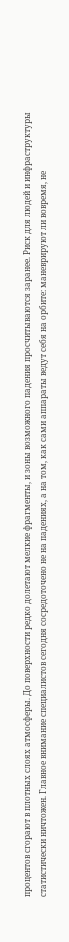процентов сгорают в плотных слоях атмосферы. До поверхности редко долетают мелкие фрагменты, и зоны возможного падения просчитываются заранее. Риск для людей и инфраструктуры статистически ничтожен. Главное внимание специалистов сегодня сосредоточено не на падениях, а на том, как сами аппараты ведут себя на орбите: маневрируют ли вовремя, не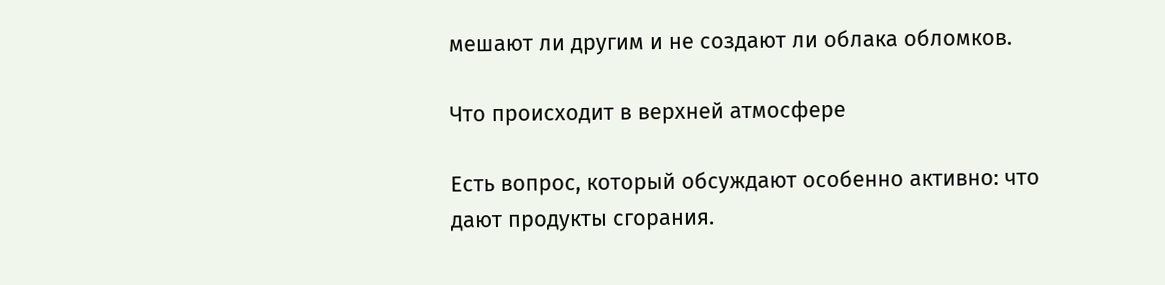мешают ли другим и не создают ли облака обломков.

Что происходит в верхней атмосфере

Есть вопрос, который обсуждают особенно активно: что дают продукты сгорания.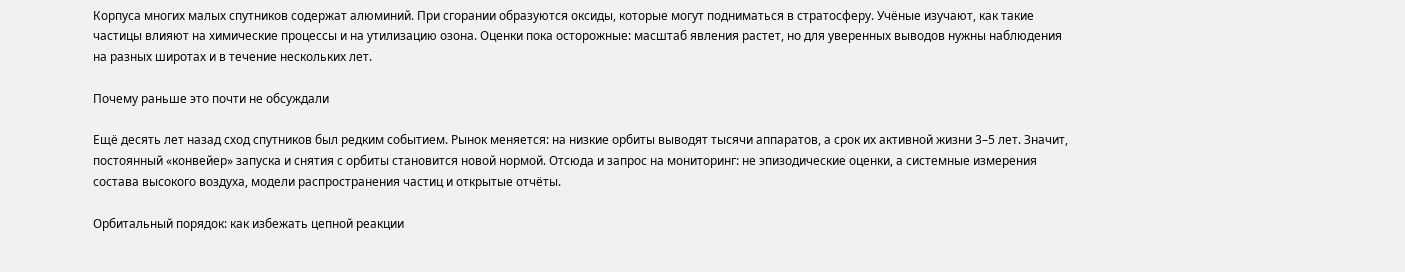Корпуса многих малых спутников содержат алюминий. При сгорании образуются оксиды, которые могут подниматься в стратосферу. Учёные изучают, как такие частицы влияют на химические процессы и на утилизацию озона. Оценки пока осторожные: масштаб явления растет, но для уверенных выводов нужны наблюдения на разных широтах и в течение нескольких лет.

Почему раньше это почти не обсуждали

Ещё десять лет назад сход спутников был редким событием. Рынок меняется: на низкие орбиты выводят тысячи аппаратов, а срок их активной жизни 3–5 лет. Значит, постоянный «конвейер» запуска и снятия с орбиты становится новой нормой. Отсюда и запрос на мониторинг: не эпизодические оценки, а системные измерения состава высокого воздуха, модели распространения частиц и открытые отчёты.

Орбитальный порядок: как избежать цепной реакции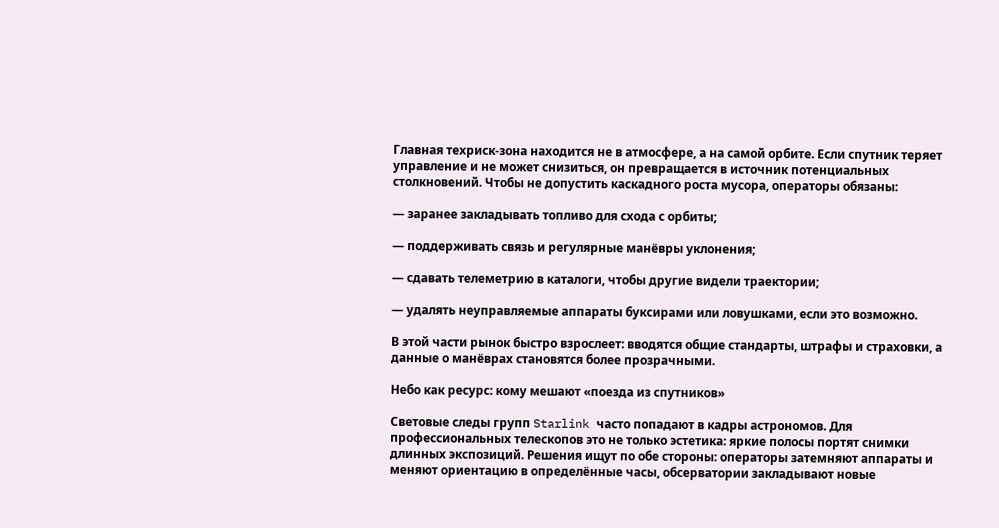Главная техриск-зона находится не в атмосфере, а на самой орбите. Если спутник теряет управление и не может снизиться, он превращается в источник потенциальных столкновений. Чтобы не допустить каскадного роста мусора, операторы обязаны:

— заранее закладывать топливо для схода с орбиты;

— поддерживать связь и регулярные манёвры уклонения;

— сдавать телеметрию в каталоги, чтобы другие видели траектории;

— удалять неуправляемые аппараты буксирами или ловушками, если это возможно.

В этой части рынок быстро взрослеет: вводятся общие стандарты, штрафы и страховки, а данные о манёврах становятся более прозрачными.

Небо как ресурс: кому мешают «поезда из спутников»

Световые следы групп Starlink часто попадают в кадры астрономов. Для профессиональных телескопов это не только эстетика: яркие полосы портят снимки длинных экспозиций. Решения ищут по обе стороны: операторы затемняют аппараты и меняют ориентацию в определённые часы, обсерватории закладывают новые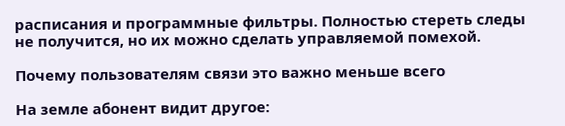расписания и программные фильтры. Полностью стереть следы не получится, но их можно сделать управляемой помехой.

Почему пользователям связи это важно меньше всего

На земле абонент видит другое: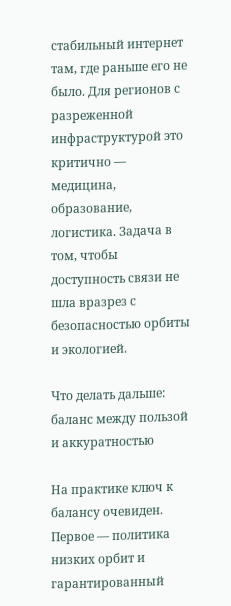стабильный интернет там, где раньше его не было. Для регионов с разреженной инфраструктурой это критично — медицина, образование, логистика. Задача в том, чтобы доступность связи не шла вразрез с безопасностью орбиты и экологией.

Что делать дальше: баланс между пользой и аккуратностью

На практике ключ к балансу очевиден. Первое — политика низких орбит и гарантированный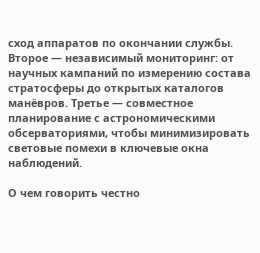сход аппаратов по окончании службы. Второе — независимый мониторинг: от научных кампаний по измерению состава стратосферы до открытых каталогов манёвров. Третье — совместное планирование с астрономическими обсерваториями, чтобы минимизировать световые помехи в ключевые окна наблюдений.

О чем говорить честно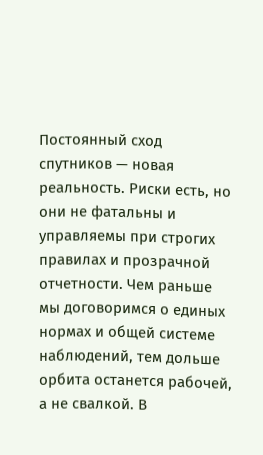Постоянный сход спутников — новая реальность. Риски есть, но они не фатальны и управляемы при строгих правилах и прозрачной отчетности. Чем раньше мы договоримся о единых нормах и общей системе наблюдений, тем дольше орбита останется рабочей, а не свалкой. В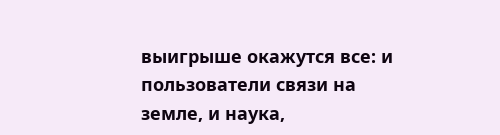выигрыше окажутся все: и пользователи связи на земле, и наука,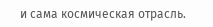и сама космическая отрасль.